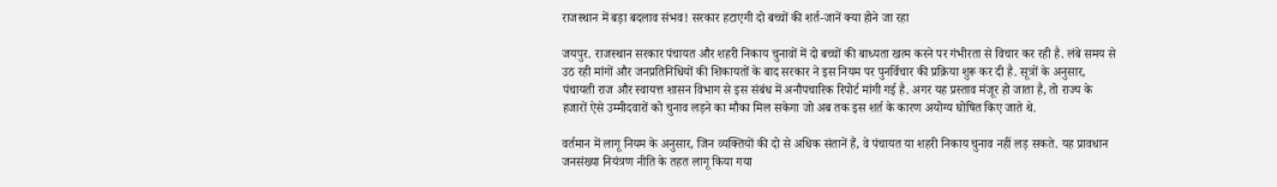राजस्थान में बड़ा बदलाव संभव! सरकार हटाएगी दो बच्चों की शर्त-जानें क्या होने जा रहा

जयपुर. राजस्थान सरकार पंचायत और शहरी निकाय चुनावों में दो बच्चों की बाध्यता खत्म करने पर गंभीरता से विचार कर रही है. लंबे समय से उठ रही मांगों और जनप्रतिनिधियों की शिकायतों के बाद सरकार ने इस नियम पर पुनर्विचार की प्रक्रिया शुरू कर दी है. सूत्रों के अनुसार, पंचायती राज और स्वायत्त शासन विभाग से इस संबंध में अनौपचारिक रिपोर्ट मांगी गई है. अगर यह प्रस्ताव मंजूर हो जाता है, तो राज्य के हजारों ऐसे उम्मीदवारों को चुनाव लड़ने का मौका मिल सकेगा जो अब तक इस शर्त के कारण अयोग्य घोषित किए जाते थे.

वर्तमान में लागू नियम के अनुसार, जिन व्यक्तियों की दो से अधिक संतानें हैं, वे पंचायत या शहरी निकाय चुनाव नहीं लड़ सकते. यह प्रावधान जनसंख्या नियंत्रण नीति के तहत लागू किया गया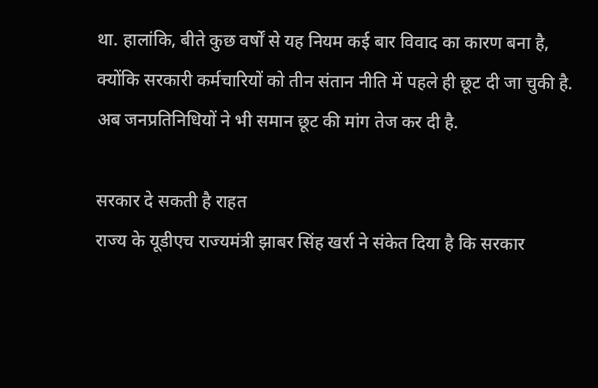था. हालांकि, बीते कुछ वर्षों से यह नियम कई बार विवाद का कारण बना है, क्योंकि सरकारी कर्मचारियों को तीन संतान नीति में पहले ही छूट दी जा चुकी है. अब जनप्रतिनिधियों ने भी समान छूट की मांग तेज कर दी है.

सरकार दे सकती है राहत
राज्य के यूडीएच राज्यमंत्री झाबर सिंह खर्रा ने संकेत दिया है कि सरकार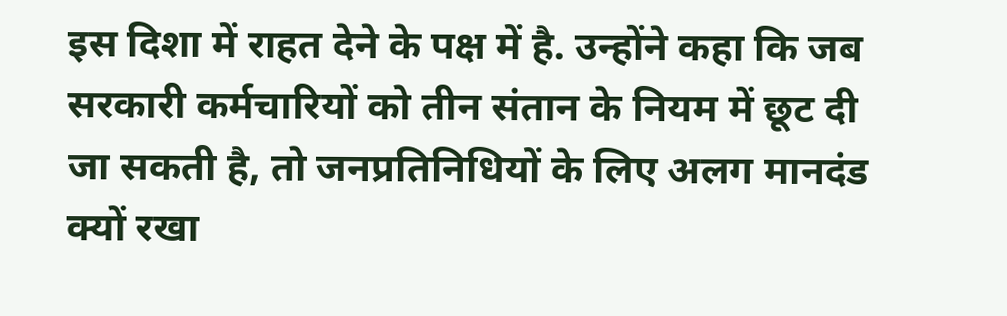इस दिशा में राहत देने के पक्ष में है. उन्होंने कहा कि जब सरकारी कर्मचारियों को तीन संतान के नियम में छूट दी जा सकती है, तो जनप्रतिनिधियों के लिए अलग मानदंड क्यों रखा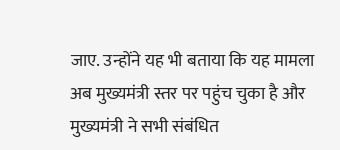जाए. उन्होंने यह भी बताया कि यह मामला अब मुख्यमंत्री स्तर पर पहुंच चुका है और मुख्यमंत्री ने सभी संबंधित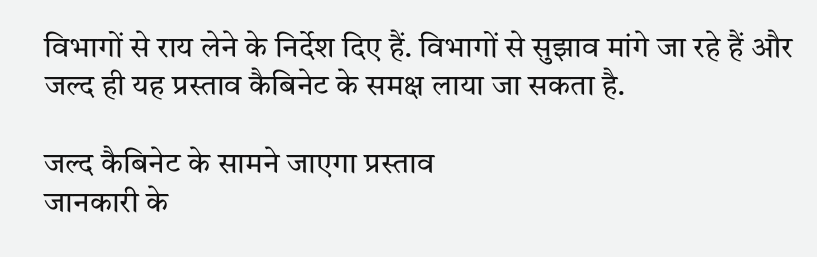विभागों से राय लेने के निर्देश दिए हैं. विभागों से सुझाव मांगे जा रहे हैं और जल्द ही यह प्रस्ताव कैबिनेट के समक्ष लाया जा सकता है.

जल्द कैबिनेट के सामने जाएगा प्रस्ताव
जानकारी के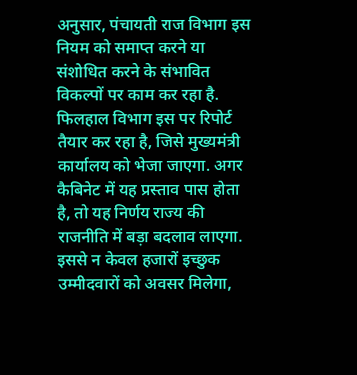अनुसार, पंचायती राज विभाग इस नियम को समाप्त करने या संशोधित करने के संभावित विकल्पों पर काम कर रहा है. फिलहाल विभाग इस पर रिपोर्ट तैयार कर रहा है, जिसे मुख्यमंत्री कार्यालय को भेजा जाएगा. अगर कैबिनेट में यह प्रस्ताव पास होता है, तो यह निर्णय राज्य की राजनीति में बड़ा बदलाव लाएगा. इससे न केवल हजारों इच्छुक उम्मीदवारों को अवसर मिलेगा,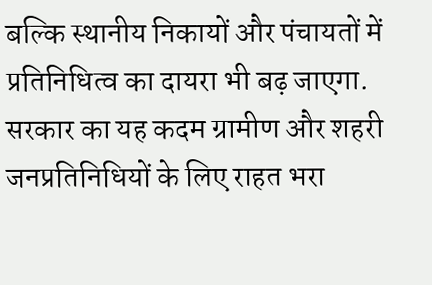बल्कि स्थानीय निकायों और पंचायतों में प्रतिनिधित्व का दायरा भी बढ़ जाएगा. सरकार का यह कदम ग्रामीण और शहरी जनप्रतिनिधियों के लिए राहत भरा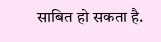साबित हो सकता है.